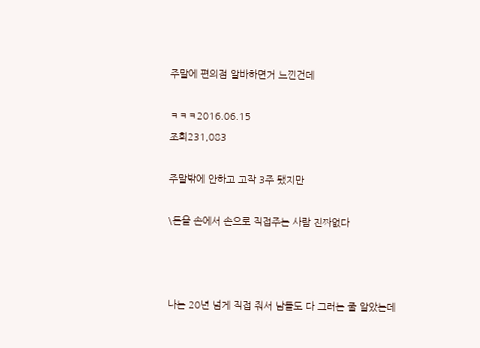주말에 편의점 알바하면거 느낀건데

ㅋㅋㅋ2016.06.15
조회231,083

주말밖에 안하고 고작 3주 됐지만

\돈을 손에서 손으로 직접주는 사람 진짜없다



나는 20년 넘게 직접 줘서 남들도 다 그러는 줄 알았는데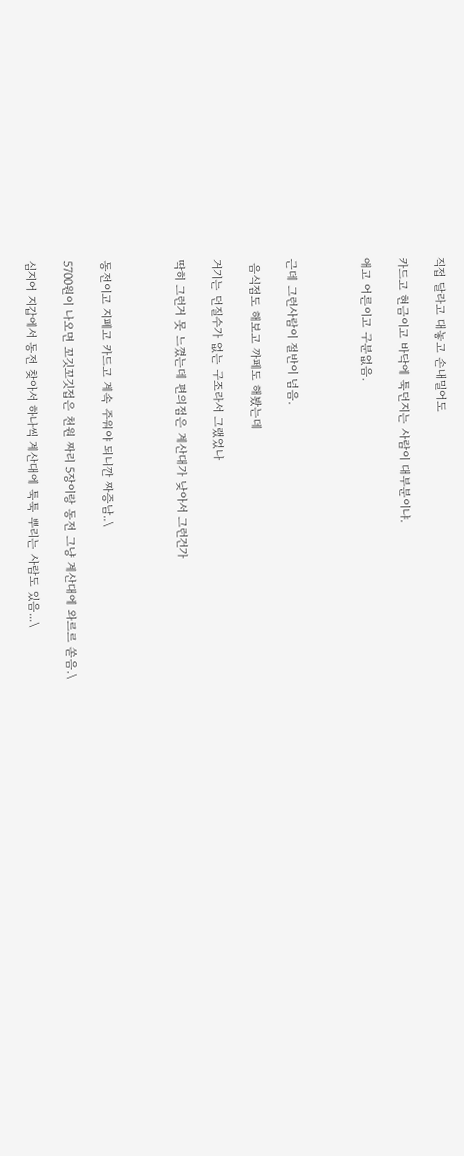직접 달라고 대놓고 손내밀어도

카드고 현금이고 바닥에 툭던지는 사람이 대부분이냐.

애고 어른이고 구분없음.



근데 그런사람이 절반이 넘음.

 음식점도 해보고 까페도 해봤는데

거기는 던질수가 없는 구조라서 그랬었나

딱히 그런거 못 느꼈는데 편의점은 계산대가 낮아서 그런건가



동전이고 지폐고 카드고 계속 주워야 되니깐 짜증남..\

5700원이 나오면 꼬깃꼬깃접은 천원 짜리 5장이랑 동전 그냥 계산대에 와르르 쏟음.\

심지어 지갑에서 동전 찾아서 하나씩 계산대에 툭툭 뿌리는 사람도 있음...\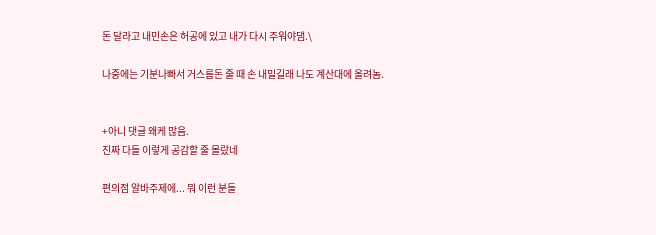돈 달라고 내민손은 허공에 있고 내가 다시 주워야댐.\

나중에는 기분나빠서 거스름돈 줄 때 손 내밀길래 나도 계산대에 올려놈.


+아니 댓글 왜케 많음.
진짜 다들 이렇게 공감할 줄 몰랐네

편의점 알바주제에... 뭐 이런 분들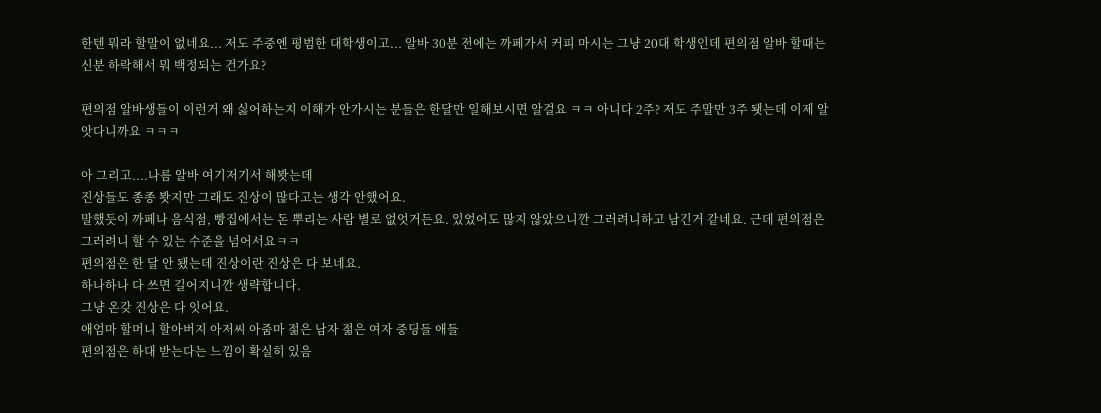한텐 뭐라 할말이 없네요... 저도 주중엔 평범한 대학생이고... 알바 30분 전에는 까페가서 커피 마시는 그냥 20대 학생인데 편의점 알바 할때는 신분 하락해서 뭐 백정되는 건가요?

편의점 알바생들이 이런거 왜 싫어하는지 이해가 안가시는 분들은 한달만 일해보시면 알걸요 ㅋㅋ 아니다 2주? 저도 주말만 3주 됏는데 이제 알앗다니까요 ㅋㅋㅋ

아 그리고....나름 알바 여기저기서 해봣는데
진상들도 종종 봣지만 그래도 진상이 많다고는 생각 안했어요.
말했듯이 까페나 음식점, 빵집에서는 돈 뿌리는 사람 별로 없엇거든요. 있었어도 많지 않았으니깐 그러려니하고 남긴거 같네요. 근데 편의점은 그러려니 할 수 있는 수준을 넘어서요ㅋㅋ
편의점은 한 달 안 됐는데 진상이란 진상은 다 보네요.
하나하나 다 쓰면 길어지니깐 생략합니다.
그냥 온갖 진상은 다 잇어요.
애엄마 할머니 할아버지 아저씨 아줌마 젊은 남자 젊은 여자 중딩들 애들
편의점은 하대 받는다는 느낌이 확실히 있음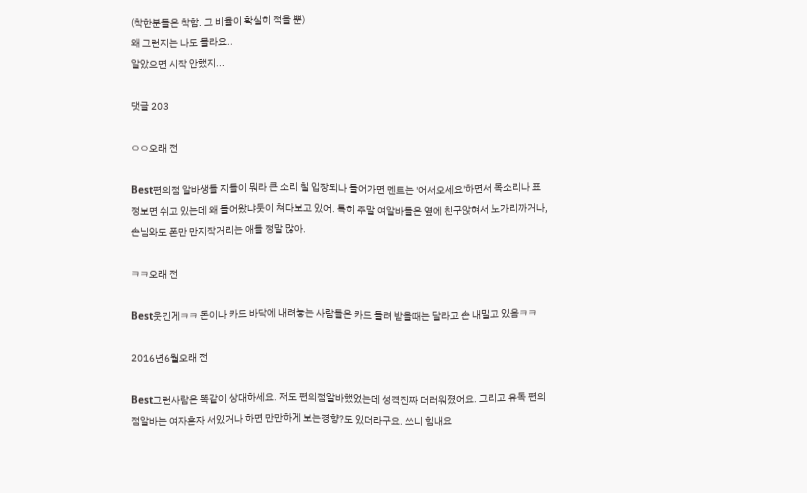(착한분들은 착함. 그 비율이 확실히 적을 뿐)
왜 그런지는 나도 몰라요..
알았으면 시작 안했지...

댓글 203

ㅇㅇ오래 전

Best편의점 알바생들 지들이 뭐라 큰 소리 칠 입장되나 들어가면 멘트는 '어서오세요'하면서 목소리나 표정보면 쉬고 있는데 왜 들어왔냐듯이 쳐다보고 있어. 특히 주말 여알바들은 옆에 친구앉혀서 노가리까거나, 손님와도 폰만 만지작거리는 애들 정말 많아.

ㅋㅋ오래 전

Best웃긴게ㅋㅋ 돈이나 카드 바닥에 내려놓는 사람들은 카드 돌려 받을때는 달라고 손 내밀고 있음ㅋㅋ

2016년6월오래 전

Best그런사람은 똑같이 상대하세요. 저도 편의점알바했었는데 성격진짜 더러워졌어요. 그리고 유독 편의점알바는 여자혼자 서있거나 하면 만만하게 보는경향?도 있더라구요. 쓰니 힘내요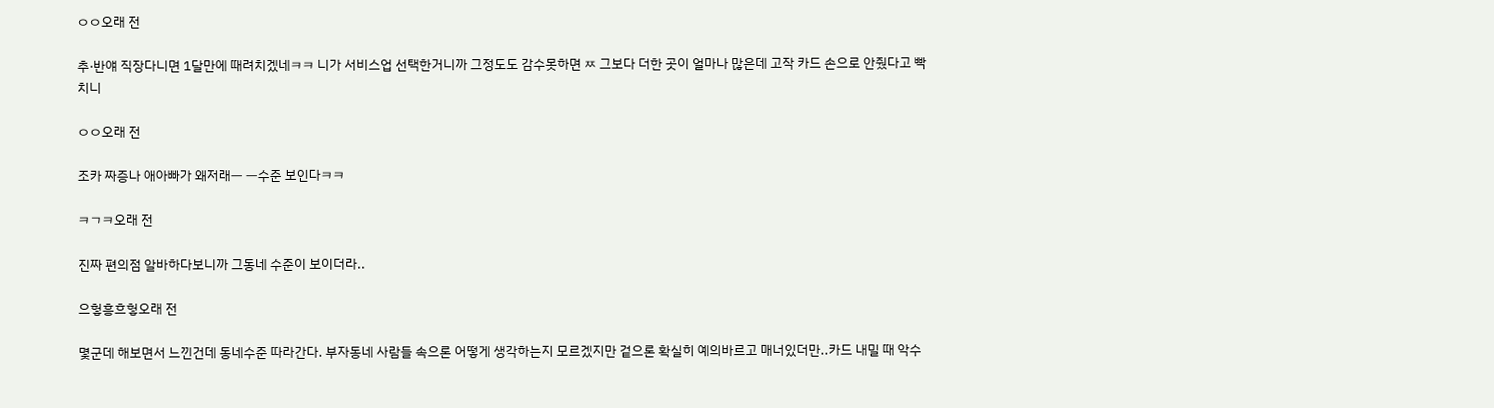ㅇㅇ오래 전

추·반얘 직장다니면 1달만에 때려치겠네ㅋㅋ 니가 서비스업 선택한거니까 그정도도 감수못하면 ㅉ 그보다 더한 곳이 얼마나 많은데 고작 카드 손으로 안줬다고 빡치니

ㅇㅇ오래 전

조카 짜증나 애아빠가 왜저래ㅡ ㅡ수준 보인다ㅋㅋ

ㅋㄱㅋ오래 전

진짜 편의점 알바하다보니까 그동네 수준이 보이더라..

으헣흥흐헣오래 전

몇군데 해보면서 느낀건데 동네수준 따라간다. 부자동네 사람들 속으론 어떻게 생각하는지 모르겠지만 겉으론 확실히 예의바르고 매너있더만..카드 내밀 때 악수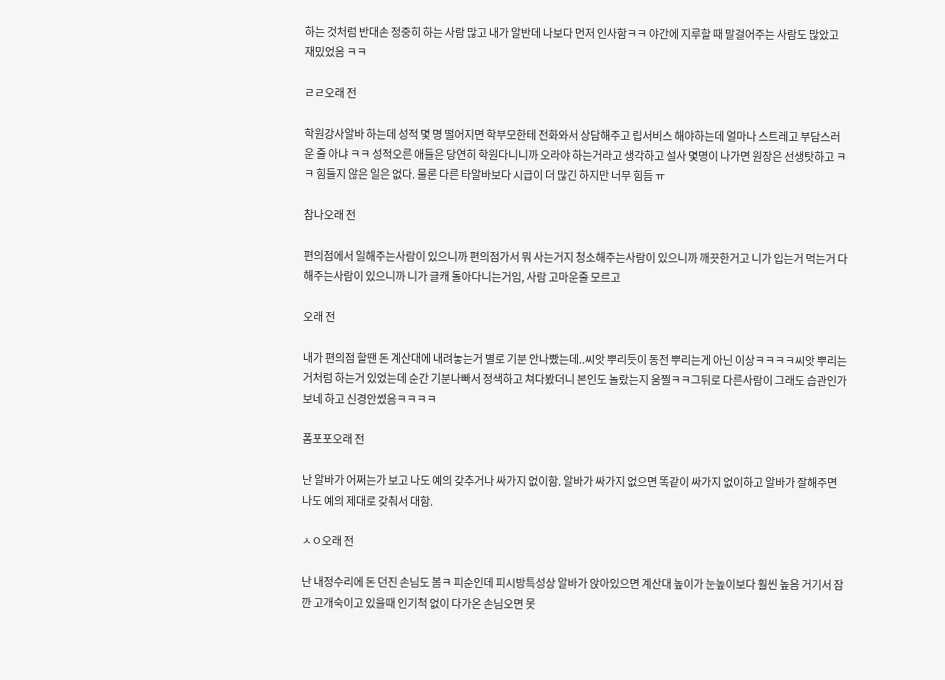하는 것처럼 반대손 정중히 하는 사람 많고 내가 알반데 나보다 먼저 인사함ㅋㅋ 야간에 지루할 때 말걸어주는 사람도 많았고 재밌었음 ㅋㅋ

ㄹㄹ오래 전

학원강사알바 하는데 성적 몇 명 떨어지면 학부모한테 전화와서 상담해주고 립서비스 해야하는데 얼마나 스트레고 부담스러운 줄 아냐 ㅋㅋ 성적오른 애들은 당연히 학원다니니까 오라야 하는거라고 생각하고 설사 몇명이 나가면 원장은 선생탓하고 ㅋㅋ 힘들지 않은 일은 없다. 물론 다른 타알바보다 시급이 더 많긴 하지만 너무 힘듬 ㅠ

참나오래 전

편의점에서 일해주는사람이 있으니까 편의점가서 뭐 사는거지 청소해주는사람이 있으니까 깨끗한거고 니가 입는거 먹는거 다 해주는사람이 있으니까 니가 글캐 돌아다니는거임, 사람 고마운줄 모르고

오래 전

내가 편의점 할땐 돈 계산대에 내려놓는거 별로 기분 안나빴는데..씨앗 뿌리듯이 동전 뿌리는게 아닌 이상ㅋㅋㅋㅋ씨앗 뿌리는거처럼 하는거 있었는데 순간 기분나빠서 정색하고 쳐다봤더니 본인도 놀랐는지 움찔ㅋㅋ그뒤로 다른사람이 그래도 습관인가보네 하고 신경안썼음ㅋㅋㅋㅋ

폼포포오래 전

난 알바가 어쩌는가 보고 나도 예의 갖추거나 싸가지 없이함. 알바가 싸가지 없으면 똑같이 싸가지 없이하고 알바가 잘해주면 나도 예의 제대로 갖춰서 대함.

ㅅㅇ오래 전

난 내정수리에 돈 던진 손님도 봄ㅋ 피순인데 피시방특성상 알바가 앉아있으면 계산대 높이가 눈높이보다 훨씬 높음 거기서 잠깐 고개숙이고 있을때 인기척 없이 다가온 손님오면 못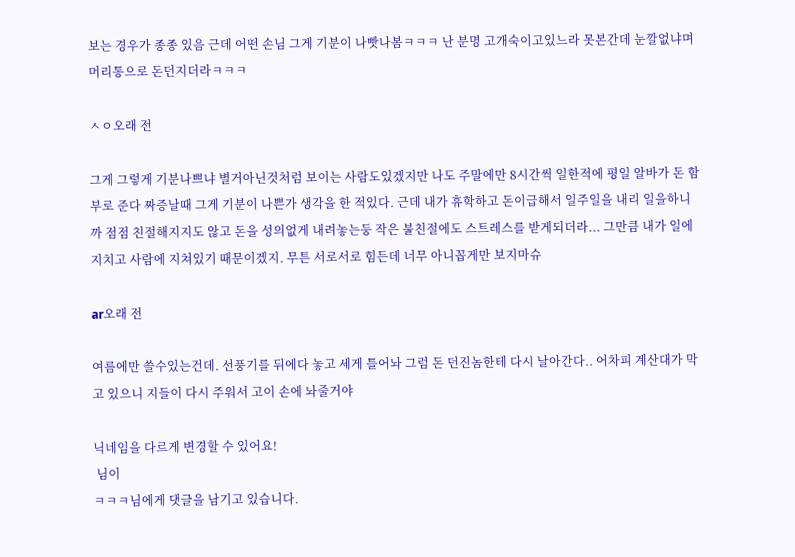보는 경우가 종종 있음 근데 어떤 손님 그게 기분이 나빳나봄ㅋㅋㅋ 난 분명 고개숙이고있느라 못본간데 눈깔없냐며 머리통으로 돈던지더라ㅋㅋㅋ

ㅅㅇ오래 전

그게 그렇게 기분나쁘냐 별거아닌것처럼 보이는 사람도있겠지만 나도 주말에만 8시간씩 일한적에 평일 알바가 돈 함부로 준다 짜증날때 그게 기분이 나쁜가 생각을 한 적있다. 근데 내가 휴학하고 돈이급해서 일주일을 내리 일을하니까 점점 친절해지지도 않고 돈을 성의없게 내려놓는둥 작은 불친절에도 스트레스를 받게되더라... 그만큼 내가 일에 지치고 사람에 지쳐있기 때문이겠지. 무튼 서로서로 힘든데 너무 아니꼽게만 보지마슈

ar오래 전

여름에만 쓸수있는건데. 선풍기를 뒤에다 놓고 세게 틀어놔 그럼 돈 던진놈한테 다시 날아간다.. 어차피 계산대가 막고 있으니 지들이 다시 주워서 고이 손에 놔줄거야

닉네임을 다르게 변경할 수 있어요!
 님이
ㅋㅋㅋ님에게 댓글을 남기고 있습니다.